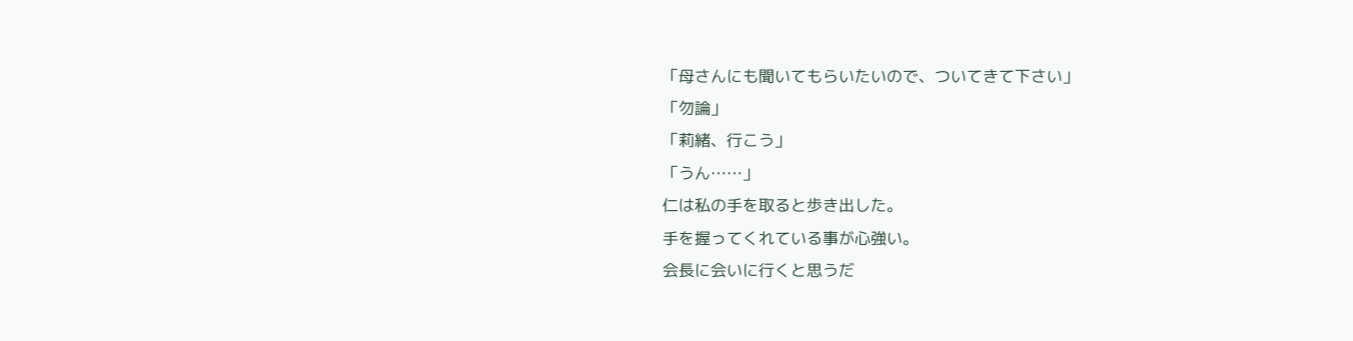「母さんにも聞いてもらいたいので、ついてきて下さい」
「勿論」
「莉緒、行こう」
「うん……」
仁は私の手を取ると歩き出した。
手を握ってくれている事が心強い。
会長に会いに行くと思うだ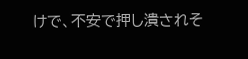けで、不安で押し潰されそ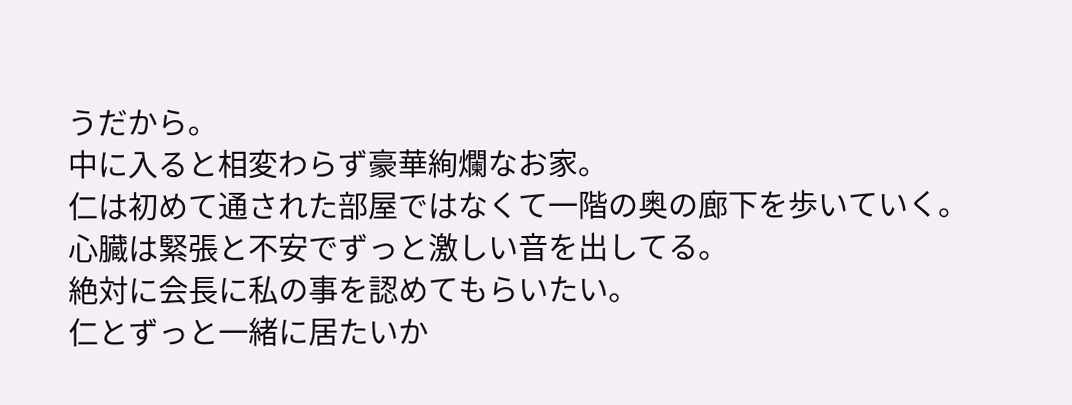うだから。
中に入ると相変わらず豪華絢爛なお家。
仁は初めて通された部屋ではなくて一階の奥の廊下を歩いていく。
心臓は緊張と不安でずっと激しい音を出してる。
絶対に会長に私の事を認めてもらいたい。
仁とずっと一緒に居たいか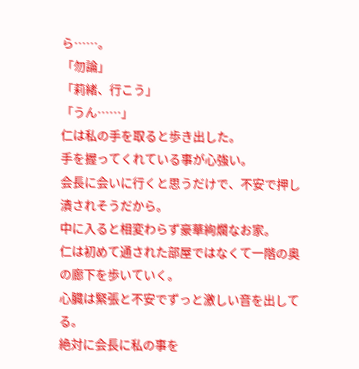ら……。
「勿論」
「莉緒、行こう」
「うん……」
仁は私の手を取ると歩き出した。
手を握ってくれている事が心強い。
会長に会いに行くと思うだけで、不安で押し潰されそうだから。
中に入ると相変わらず豪華絢爛なお家。
仁は初めて通された部屋ではなくて一階の奥の廊下を歩いていく。
心臓は緊張と不安でずっと激しい音を出してる。
絶対に会長に私の事を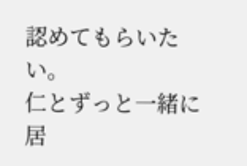認めてもらいたい。
仁とずっと一緒に居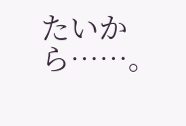たいから……。